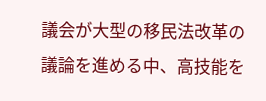議会が大型の移民法改革の議論を進める中、高技能を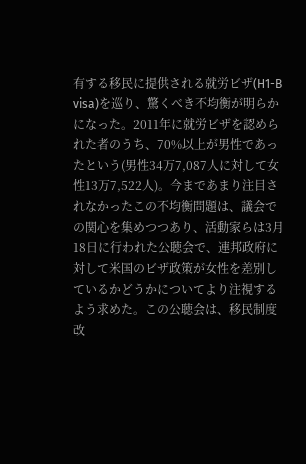有する移民に提供される就労ビザ(H1-B visa)を巡り、驚くべき不均衡が明らかになった。2011年に就労ビザを認められた者のうち、70%以上が男性であったという(男性34万7,087人に対して女性13万7,522人)。今まであまり注目されなかったこの不均衡問題は、議会での関心を集めつつあり、活動家らは3月18日に行われた公聴会で、連邦政府に対して米国のビザ政策が女性を差別しているかどうかについてより注視するよう求めた。この公聴会は、移民制度改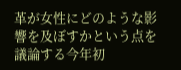革が女性にどのような影響を及ぼすかという点を議論する今年初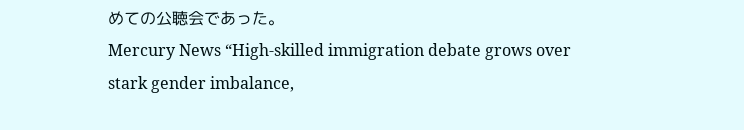めての公聴会であった。
Mercury News “High-skilled immigration debate grows over stark gender imbalance,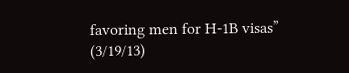favoring men for H-1B visas” (3/19/13)